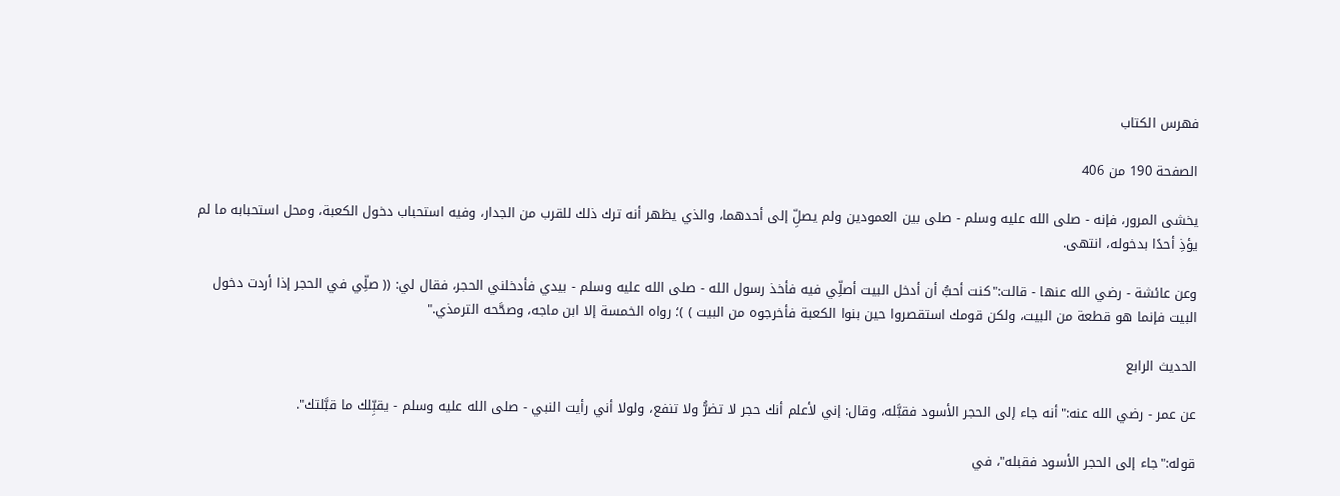فهرس الكتاب

الصفحة 190 من 406

يخشى المرور، فإنه - صلى الله عليه وسلم - صلى بين العمودين ولم يصلِّ إلى أحدهما، والذي يظهر أنه ترك ذلك للقرب من الجدار، وفيه استحباب دخول الكعبة، ومحل استحبابه ما لم يؤذِ أحدًا بدخوله، انتهى.

وعن عائشة - رضي الله عنها - قالت:"كنت أحبُّ أن أدخل البيت أصلِّي فيه فأخذ رسول الله - صلى الله عليه وسلم - بيدي فأدخلني الحجر، فقال لي: (( صلِّي في الحجر إذا أردت دخول البيت فإنما هو قطعة من البيت، ولكن قومك استقصروا حين بنوا الكعبة فأخرجوه من البيت ) )؛ رواه الخمسة إلا ابن ماجه، وصحَّحه الترمذي."

الحديث الرابع

عن عمر - رضي الله عنه:"أنه جاء إلى الحجر الأسود فقبَّله، وقال: إني لأعلم أنك حجر لا تضرُّ ولا تنفع، ولولا أني رأيت النبي - صلى الله عليه وسلم - يقبِّلك ما قبَّلتك".

قوله:"جاء إلى الحجر الأسود فقبله"، في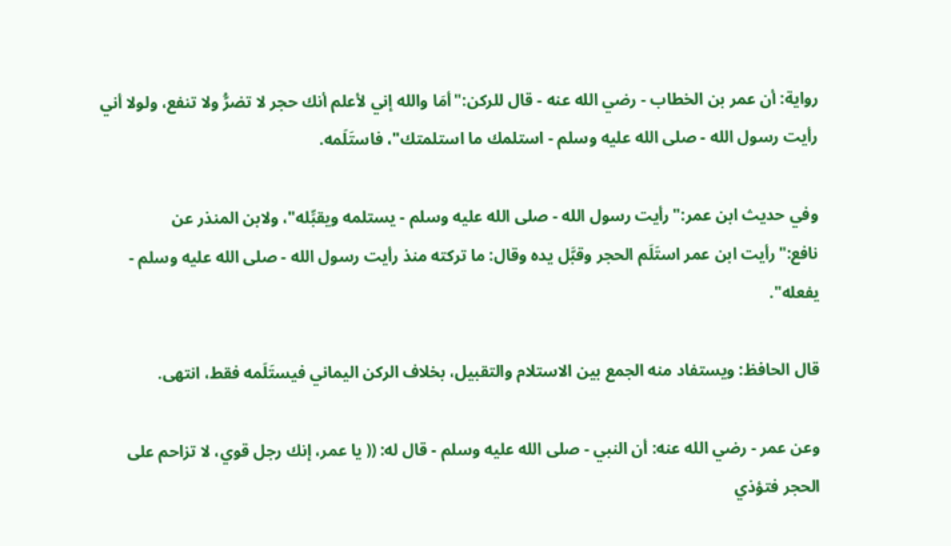رواية: أن عمر بن الخطاب - رضي الله عنه - قال للركن:"أمَا والله إني لأعلم أنك حجر لا تضرُّ ولا تنفع، ولولا أني رأيت رسول الله - صلى الله عليه وسلم - استلمك ما استلمتك"، فاستَلَمه.

وفي حديث ابن عمر:"رأيت رسول الله - صلى الله عليه وسلم - يستلمه ويقبِّله"، ولابن المنذر عن نافع:"رأيت ابن عمر استَلَم الحجر وقبَّل يده وقال: ما تركته منذ رأيت رسول الله - صلى الله عليه وسلم - يفعله".

قال الحافظ: ويستفاد منه الجمع بين الاستلام والتقبيل، بخلاف الركن اليماني فيستَلَمه فقط، انتهى.

وعن عمر - رضي الله عنه: أن النبي - صلى الله عليه وسلم - قال له: (( يا عمر، إنك رجل قوي، لا تزاحم على الحجر فتؤذي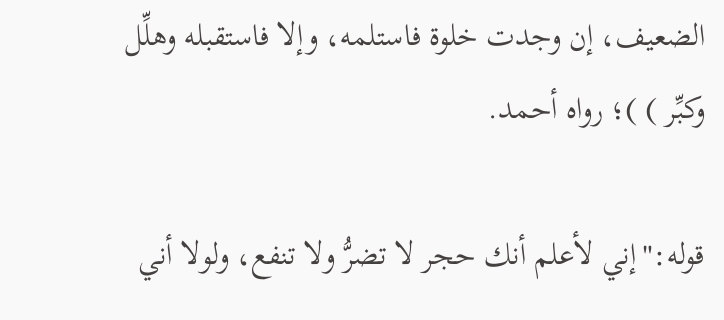الضعيف، إن وجدت خلوة فاستلمه، وإلا فاستقبله وهلِّل وكبِّر ) )؛ رواه أحمد.

قوله:"إني لأعلم أنك حجر لا تضرُّ ولا تنفع، ولولا أني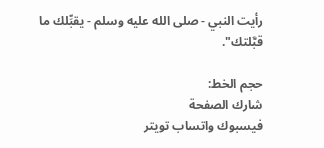رأيت النبي - صلى الله عليه وسلم - يقبِّلك ما قبَّلتك".

حجم الخط:
شارك الصفحة
فيسبوك واتساب تويتر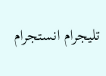تليجرام انستجرام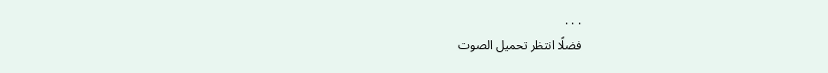. . .
فضلًا انتظر تحميل الصوت